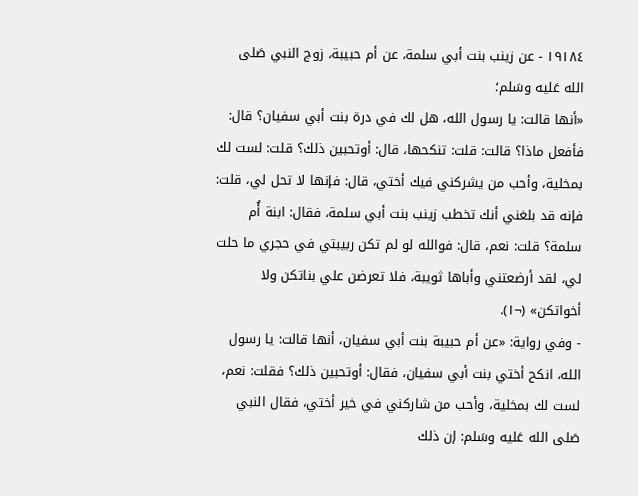١٩١٨٤ - عن زينب بنت أبي سلمة، عن أم حبيبة، زوج النبي صَلى الله عَليه وسَلم؛
«أنها قالت: يا رسول الله، هل لك في درة بنت أبي سفيان؟ قال: فأفعل ماذا؟ قالت: قلت: تنكحها، قال: أوتحبين ذلك؟ قلت: لست لك بمخلية، وأحب من يشركني فيك أختي، قال: فإنها لا تحل لي، قلت: فإنه قد بلغني أنك تخطب زينب بنت أبي سلمة، فقال: ابنة أُم سلمة؟ قلت: نعم، قال: فوالله لو لم تكن ربيبتي في حجري ما حلت لي، لقد أرضعتني وأباها ثويبة، فلا تعرضن علي بناتكن ولا أخواتكن» (¬١).
- وفي رواية: «عن أم حبيبة بنت أبي سفيان، أنها قالت: يا رسول الله، انكح أختي بنت أبي سفيان، فقال: أوتحبين ذلك؟ فقلت: نعم، لست لك بمخلية، وأحب من شاركني في خير أختي، فقال النبي صَلى الله عَليه وسَلم: إن ذلك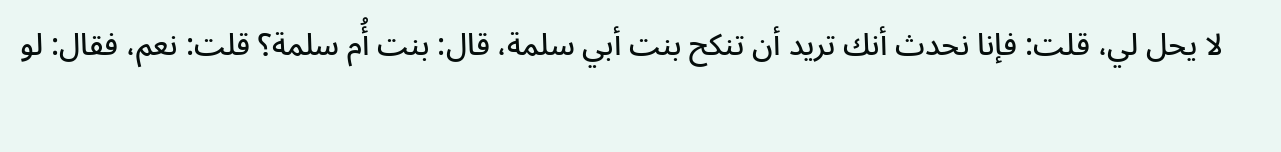لا يحل لي، قلت: فإنا نحدث أنك تريد أن تنكح بنت أبي سلمة، قال: بنت أُم سلمة؟ قلت: نعم، فقال: لو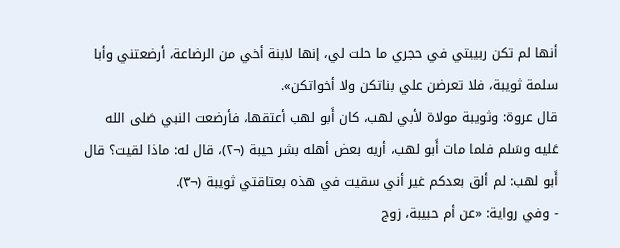أنها لم تكن ربيبتي في حجري ما حلت لي، إنها لابنة أخي من الرضاعة، أرضعتني وأبا سلمة ثويبة، فلا تعرضن علي بناتكن ولا أخواتكن».
قال عروة: وثويبة مولاة لأبي لهب، كان أَبو لهب أعتقها، فأرضعت النبي صَلى الله عَليه وسَلم فلما مات أَبو لهب، أريه بعض أهله بشر حيبة (¬٢)، قال له: ماذا لقيت؟ قال أَبو لهب: لم ألق بعدكم غير أني سقيت في هذه بعتاقتي ثويبة (¬٣).
- وفي رواية: «عن أم حبيبة، زوج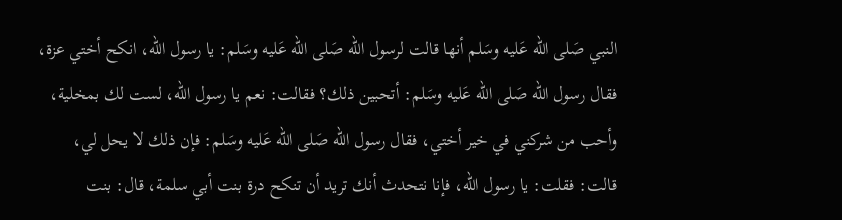النبي صَلى الله عَليه وسَلم أنها قالت لرسول الله صَلى الله عَليه وسَلم: يا رسول الله، انكح أختي عزة، فقال رسول الله صَلى الله عَليه وسَلم: أتحبين ذلك؟ فقالت: نعم يا رسول الله، لست لك بمخلية، وأحب من شركني في خير أختي، فقال رسول الله صَلى الله عَليه وسَلم: فإن ذلك لا يحل لي، قالت: فقلت: يا رسول الله، فإنا نتحدث أنك تريد أن تنكح درة بنت أبي سلمة، قال: بنت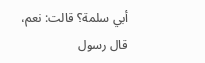أبي سلمة؟ قالت: نعم، قال رسول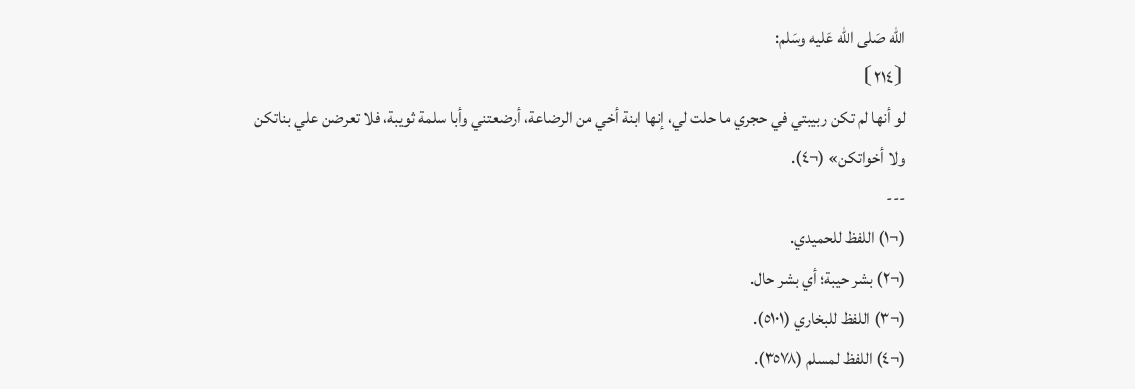الله صَلى الله عَليه وسَلم:
⦗٢١٤⦘
لو أنها لم تكن ربيبتي في حجري ما حلت لي، إنها ابنة أخي من الرضاعة، أرضعتني وأبا سلمة ثويبة، فلا تعرضن علي بناتكن ولا أخواتكن» (¬٤).
---
(¬١) اللفظ للحميدي.
(¬٢) بشر حيبة؛ أي بشر حال.
(¬٣) اللفظ للبخاري (٥١٠١).
(¬٤) اللفظ لمسلم (٣٥٧٨).